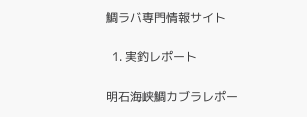鯛ラバ専門情報サイト

  1. 実釣レポート

明石海峡鯛カブラレポー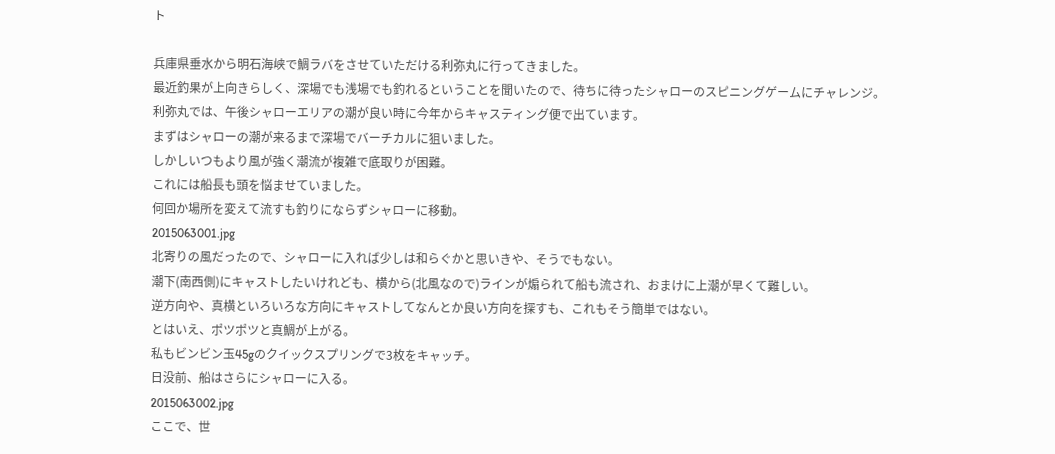ト

兵庫県垂水から明石海峡で鯛ラバをさせていただける利弥丸に行ってきました。
最近釣果が上向きらしく、深場でも浅場でも釣れるということを聞いたので、待ちに待ったシャローのスピニングゲームにチャレンジ。
利弥丸では、午後シャローエリアの潮が良い時に今年からキャスティング便で出ています。
まずはシャローの潮が来るまで深場でバーチカルに狙いました。
しかしいつもより風が強く潮流が複雑で底取りが困難。
これには船長も頭を悩ませていました。
何回か場所を変えて流すも釣りにならずシャローに移動。
2015063001.jpg
北寄りの風だったので、シャローに入れば少しは和らぐかと思いきや、そうでもない。
潮下(南西側)にキャストしたいけれども、横から(北風なので)ラインが煽られて船も流され、おまけに上潮が早くて難しい。
逆方向や、真横といろいろな方向にキャストしてなんとか良い方向を探すも、これもそう簡単ではない。
とはいえ、ポツポツと真鯛が上がる。
私もビンビン玉45gのクイックスプリングで3枚をキャッチ。
日没前、船はさらにシャローに入る。
2015063002.jpg
ここで、世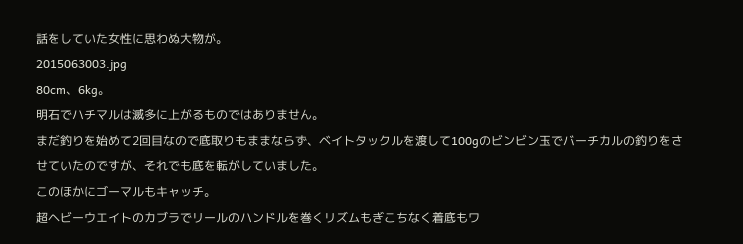話をしていた女性に思わぬ大物が。
2015063003.jpg
80cm、6kg。
明石でハチマルは滅多に上がるものではありません。
まだ釣りを始めて2回目なので底取りもままならず、ベイトタックルを渡して100gのビンビン玉でバーチカルの釣りをさせていたのですが、それでも底を転がしていました。
このほかにゴーマルもキャッチ。
超ヘビーウエイトのカブラでリールのハンドルを巻くリズムもぎこちなく着底もワ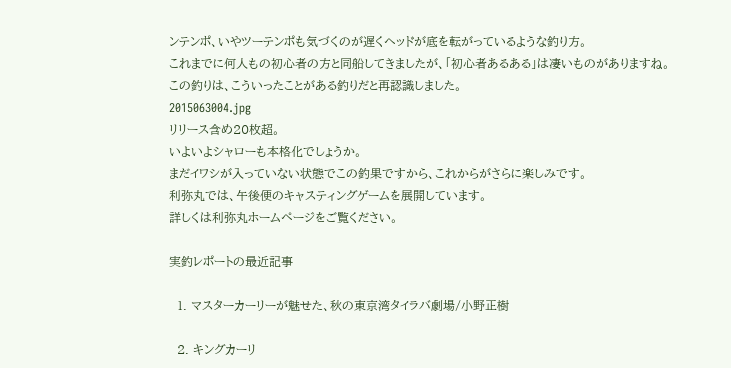ンテンポ、いやツーテンポも気づくのが遅くヘッドが底を転がっているような釣り方。
これまでに何人もの初心者の方と同船してきましたが、「初心者あるある」は凄いものがありますね。
この釣りは、こういったことがある釣りだと再認識しました。
2015063004.jpg
リリース含め20枚超。
いよいよシャローも本格化でしょうか。
まだイワシが入っていない状態でこの釣果ですから、これからがさらに楽しみです。
利弥丸では、午後便のキャスティングゲームを展開しています。
詳しくは利弥丸ホームページをご覧ください。

実釣レポートの最近記事

  1. マスターカーリーが魅せた、秋の東京湾タイラバ劇場/小野正樹

  2. キングカーリ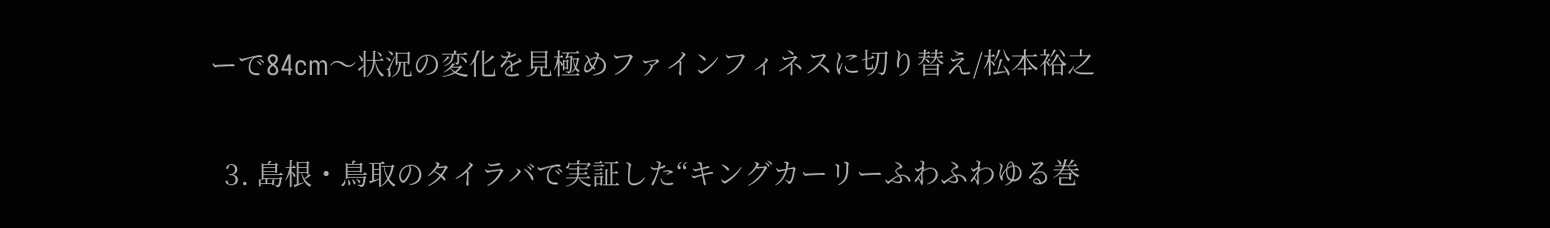ーで84cm〜状況の変化を見極めファインフィネスに切り替え/松本裕之

  3. 島根・鳥取のタイラバで実証した“キングカーリーふわふわゆる巻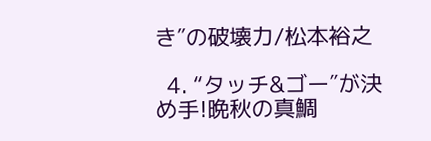き″の破壊力/松本裕之

  4. “タッチ&ゴー″が決め手!晩秋の真鯛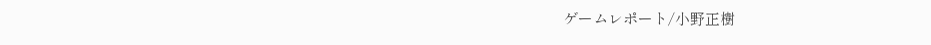ゲームレポート/小野正樹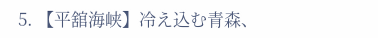5. 【平舘海峡】冷え込む青森、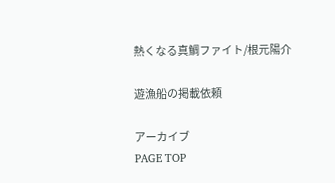熱くなる真鯛ファイト/根元陽介

遊漁船の掲載依頼

アーカイブ
PAGE TOP